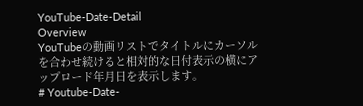YouTube-Date-Detail
Overview
YouTubeの動画リストでタイトルにカーソルを合わせ続けると相対的な日付表示の横にアップロード年月日を表示します。
# Youtube-Date-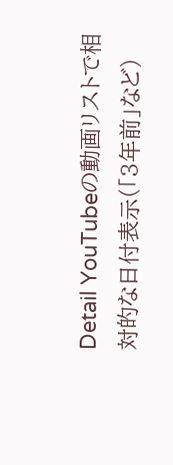Detail YouTubeの動画リストで相対的な日付表示(「3年前」など)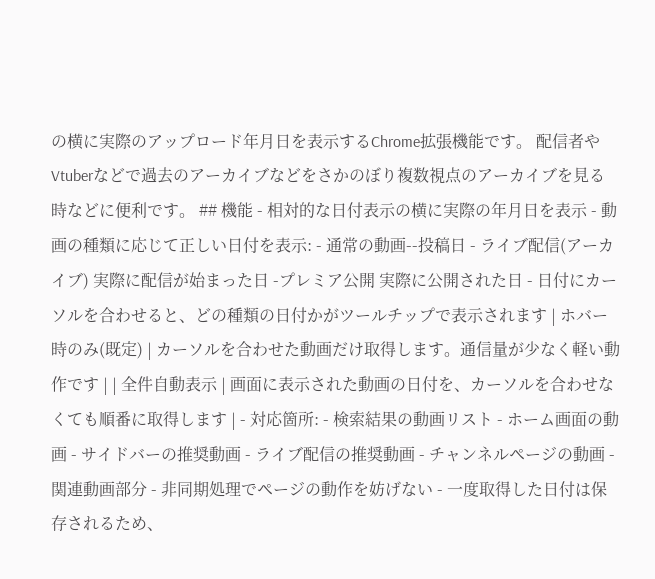の横に実際のアップロード年月日を表示するChrome拡張機能です。 配信者やVtuberなどで過去のアーカイブなどをさかのぼり複数視点のアーカイブを見る時などに便利です。 ## 機能 - 相対的な日付表示の横に実際の年月日を表示 - 動画の種類に応じて正しい日付を表示: - 通常の動画--投稿日 - ライブ配信(アーカイブ) 実際に配信が始まった日 -プレミア公開 実際に公開された日 - 日付にカーソルを合わせると、どの種類の日付かがツールチップで表示されます | ホバー時のみ(既定) | カーソルを合わせた動画だけ取得します。通信量が少なく軽い動作です | | 全件自動表示 | 画面に表示された動画の日付を、カーソルを合わせなくても順番に取得します | - 対応箇所: - 検索結果の動画リスト - ホーム画面の動画 - サイドバーの推奨動画 - ライブ配信の推奨動画 - チャンネルページの動画 - 関連動画部分 - 非同期処理でページの動作を妨げない - 一度取得した日付は保存されるため、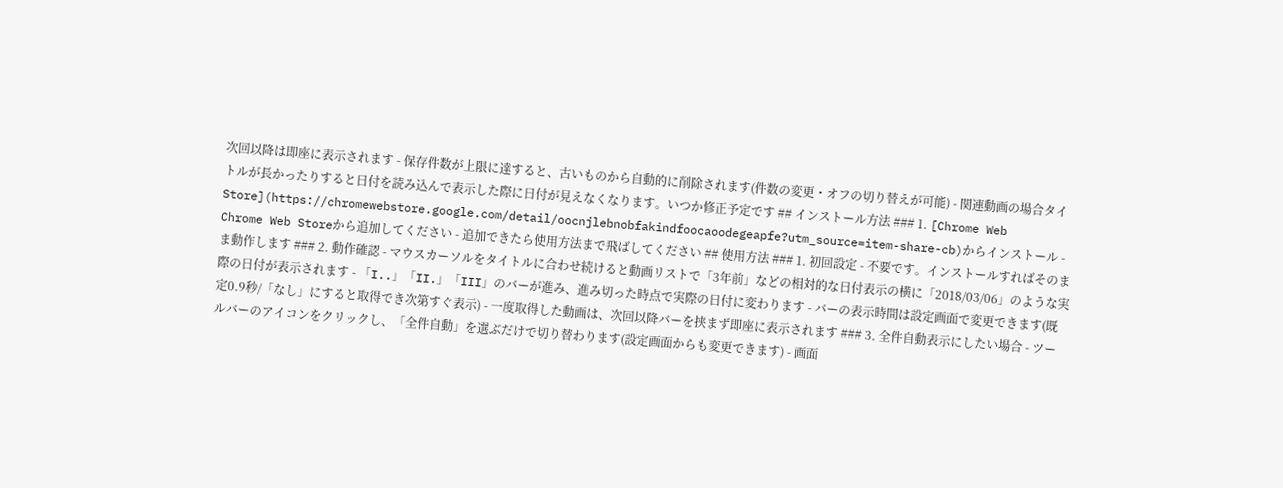次回以降は即座に表示されます - 保存件数が上限に達すると、古いものから自動的に削除されます(件数の変更・オフの切り替えが可能) - 関連動画の場合タイトルが長かったりすると日付を読み込んで表示した際に日付が見えなくなります。いつか修正予定です ## インストール方法 ### 1. [Chrome Web Store](https://chromewebstore.google.com/detail/oocnjlebnobfakindfoocaoodegeapfe?utm_source=item-share-cb)からインストール - Chrome Web Storeから追加してください - 追加できたら使用方法まで飛ばしてください ## 使用方法 ### 1. 初回設定 - 不要です。インストールすればそのまま動作します ### 2. 動作確認 - マウスカーソルをタイトルに合わせ続けると動画リストで「3年前」などの相対的な日付表示の横に「2018/03/06」のような実際の日付が表示されます - 「I..」「II.」「III」のバーが進み、進み切った時点で実際の日付に変わります - バーの表示時間は設定画面で変更できます(既定0.9秒/「なし」にすると取得でき次第すぐ表示) - 一度取得した動画は、次回以降バーを挟まず即座に表示されます ### 3. 全件自動表示にしたい場合 - ツールバーのアイコンをクリックし、「全件自動」を選ぶだけで切り替わります(設定画面からも変更できます) - 画面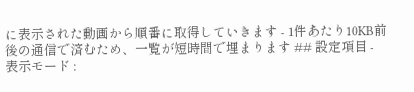に表示された動画から順番に取得していきます - 1件あたり10KB前後の通信で済むため、一覧が短時間で埋まります ## 設定項目 - 表示モード :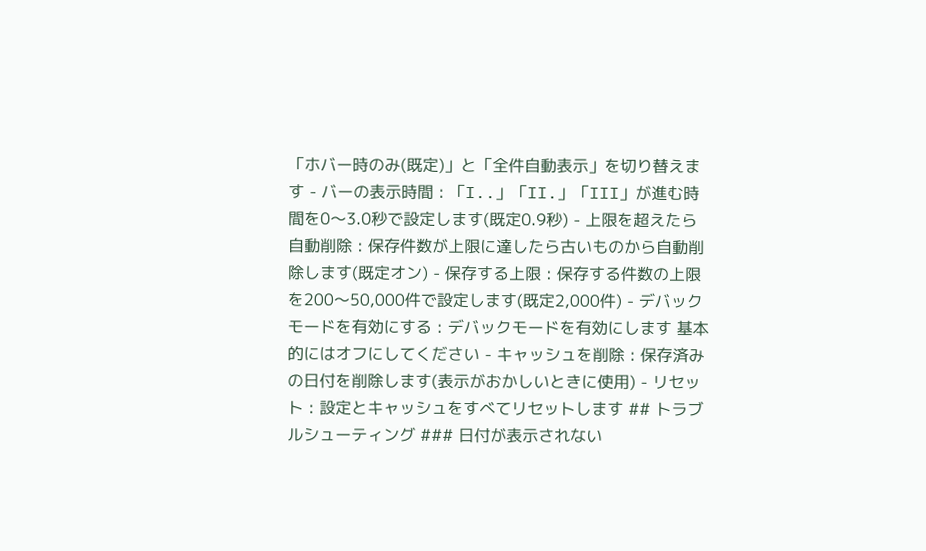「ホバー時のみ(既定)」と「全件自動表示」を切り替えます - バーの表示時間 : 「I..」「II.」「III」が進む時間を0〜3.0秒で設定します(既定0.9秒) - 上限を超えたら自動削除 : 保存件数が上限に達したら古いものから自動削除します(既定オン) - 保存する上限 : 保存する件数の上限を200〜50,000件で設定します(既定2,000件) - デバックモードを有効にする : デバックモードを有効にします 基本的にはオフにしてください - キャッシュを削除 : 保存済みの日付を削除します(表示がおかしいときに使用) - リセット : 設定とキャッシュをすべてリセットします ## トラブルシューティング ### 日付が表示されない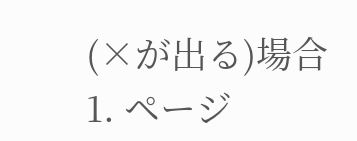(×が出る)場合 1. ページ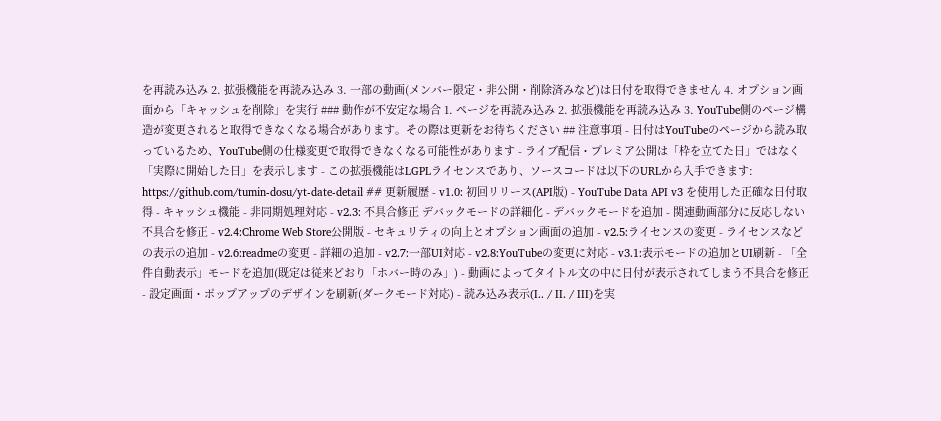を再読み込み 2. 拡張機能を再読み込み 3. 一部の動画(メンバー限定・非公開・削除済みなど)は日付を取得できません 4. オプション画面から「キャッシュを削除」を実行 ### 動作が不安定な場合 1. ページを再読み込み 2. 拡張機能を再読み込み 3. YouTube側のページ構造が変更されると取得できなくなる場合があります。その際は更新をお待ちください ## 注意事項 - 日付はYouTubeのページから読み取っているため、YouTube側の仕様変更で取得できなくなる可能性があります - ライブ配信・プレミア公開は「枠を立てた日」ではなく「実際に開始した日」を表示します - この拡張機能はLGPLライセンスであり、ソースコードは以下のURLから入手できます: https://github.com/tumin-dosu/yt-date-detail ## 更新履歴 - v1.0: 初回リリース(API版) - YouTube Data API v3 を使用した正確な日付取得 - キャッシュ機能 - 非同期処理対応 - v2.3: 不具合修正 デバックモードの詳細化 - デバックモードを追加 - 関連動画部分に反応しない不具合を修正 - v2.4:Chrome Web Store公開版 - セキュリティの向上とオプション画面の追加 - v2.5:ライセンスの変更 - ライセンスなどの表示の追加 - v2.6:readmeの変更 - 詳細の追加 - v2.7:一部UI対応 - v2.8:YouTubeの変更に対応 - v3.1:表示モードの追加とUI刷新 - 「全件自動表示」モードを追加(既定は従来どおり「ホバー時のみ」) - 動画によってタイトル文の中に日付が表示されてしまう不具合を修正 - 設定画面・ポップアップのデザインを刷新(ダークモード対応) - 読み込み表示(I.. / II. / III)を実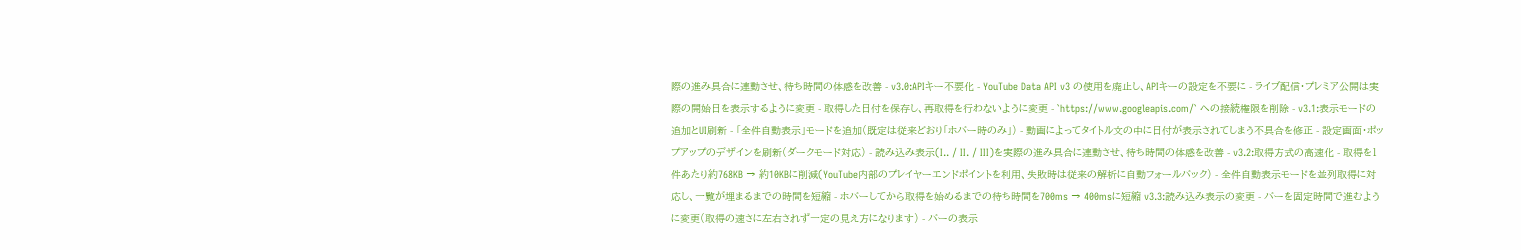際の進み具合に連動させ、待ち時間の体感を改善 - v3.0:APIキー不要化 - YouTube Data API v3 の使用を廃止し、APIキーの設定を不要に - ライブ配信・プレミア公開は実際の開始日を表示するように変更 - 取得した日付を保存し、再取得を行わないように変更 - `https://www.googleapis.com/` への接続権限を削除 - v3.1:表示モードの追加とUI刷新 - 「全件自動表示」モードを追加(既定は従来どおり「ホバー時のみ」) - 動画によってタイトル文の中に日付が表示されてしまう不具合を修正 - 設定画面・ポップアップのデザインを刷新(ダークモード対応) - 読み込み表示(I.. / II. / III)を実際の進み具合に連動させ、待ち時間の体感を改善 - v3.2:取得方式の高速化 - 取得を1件あたり約768KB → 約10KBに削減(YouTube内部のプレイヤーエンドポイントを利用、失敗時は従来の解析に自動フォールバック) - 全件自動表示モードを並列取得に対応し、一覧が埋まるまでの時間を短縮 - ホバーしてから取得を始めるまでの待ち時間を700ms → 400msに短縮 v3.3:読み込み表示の変更 - バーを固定時間で進むように変更(取得の速さに左右されず一定の見え方になります) - バーの表示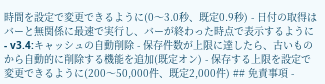時間を設定で変更できるように(0〜3.0秒、既定0.9秒) - 日付の取得はバーと無関係に最速で実行し、バーが終わった時点で表示するように - v3.4:キャッシュの自動削除 - 保存件数が上限に達したら、古いものから自動的に削除する機能を追加(既定オン) - 保存する上限を設定で変更できるように(200〜50,000件、既定2,000件) ## 免責事項 -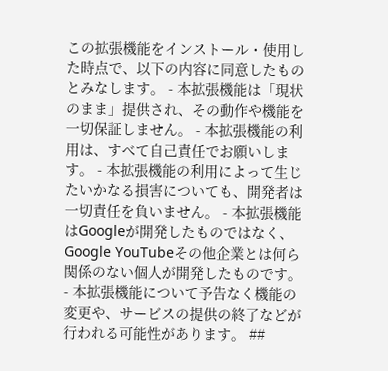この拡張機能をインストール・使用した時点で、以下の内容に同意したものとみなします。 - 本拡張機能は「現状のまま」提供され、その動作や機能を一切保証しません。 - 本拡張機能の利用は、すべて自己責任でお願いします。 - 本拡張機能の利用によって生じたいかなる損害についても、開発者は一切責任を負いません。 - 本拡張機能はGoogleが開発したものではなく、Google YouTubeその他企業とは何ら関係のない個人が開発したものです。 - 本拡張機能について予告なく機能の変更や、サービスの提供の終了などが行われる可能性があります。 ##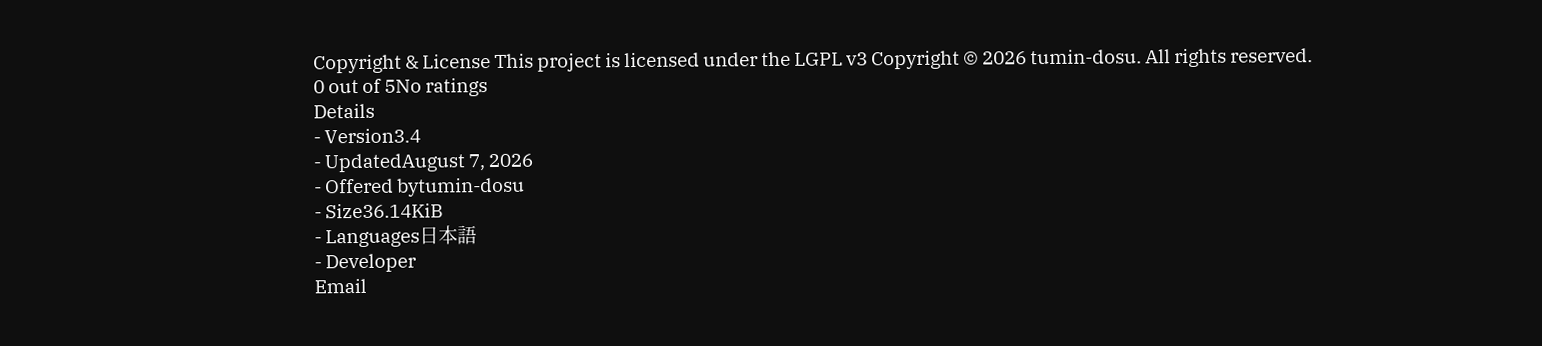Copyright & License This project is licensed under the LGPL v3 Copyright © 2026 tumin-dosu. All rights reserved.
0 out of 5No ratings
Details
- Version3.4
- UpdatedAugust 7, 2026
- Offered bytumin-dosu
- Size36.14KiB
- Languages日本語
- Developer
Email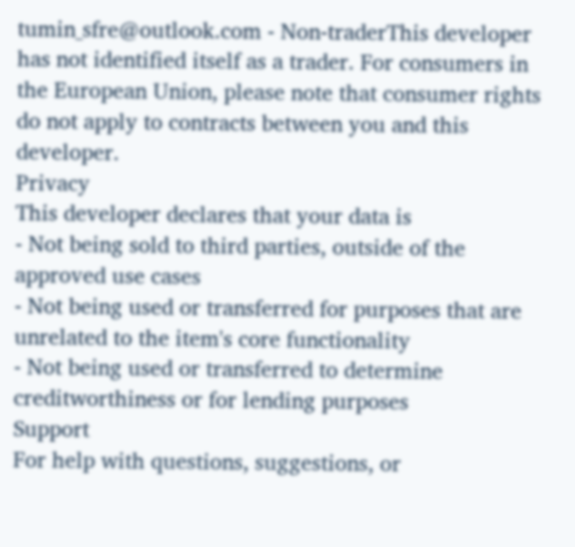tumin_sfre@outlook.com - Non-traderThis developer has not identified itself as a trader. For consumers in the European Union, please note that consumer rights do not apply to contracts between you and this developer.
Privacy
This developer declares that your data is
- Not being sold to third parties, outside of the approved use cases
- Not being used or transferred for purposes that are unrelated to the item's core functionality
- Not being used or transferred to determine creditworthiness or for lending purposes
Support
For help with questions, suggestions, or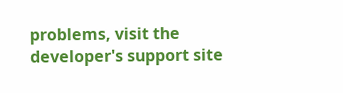problems, visit the developer's support site